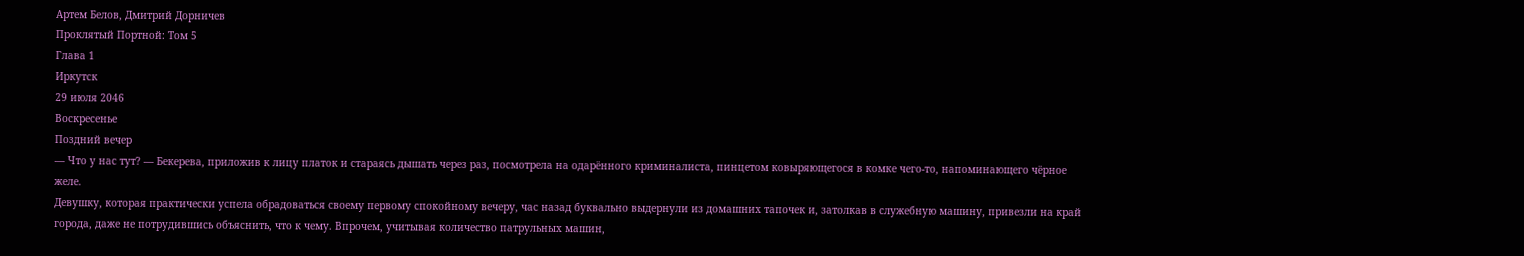Артем Белов, Дмитрий Дорничев
Проклятый Портной: Том 5
Глава 1
Иркутск
29 июля 2046
Воскресенье
Поздний вечер
— Что у нас тут? — Бекерева, приложив к лицу платок и стараясь дышать через раз, посмотрела на одарённого криминалиста, пинцетом ковыряющегося в комке чего-то, напоминающего чёрное желе.
Девушку, которая практически успела обрадоваться своему первому спокойному вечеру, час назад буквально выдернули из домашних тапочек и, затолкав в служебную машину, привезли на край города, даже не потрудившись объяснить, что к чему. Впрочем, учитывая количество патрульных машин,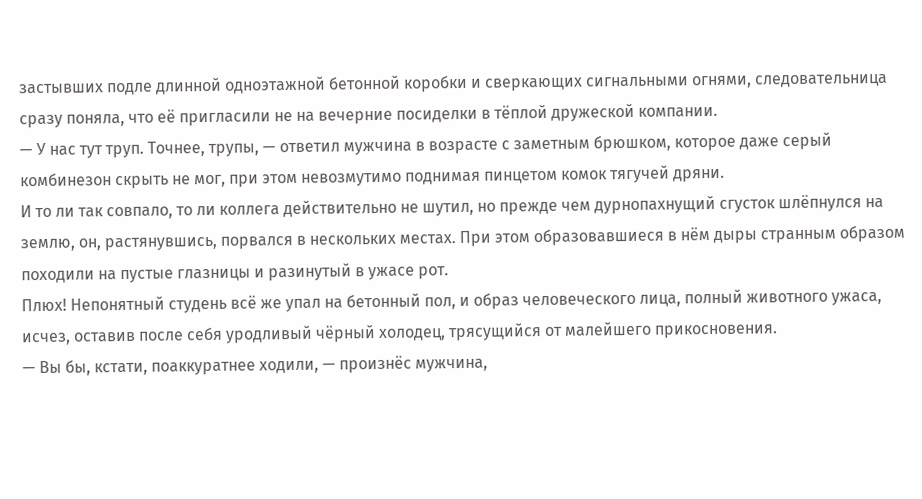застывших подле длинной одноэтажной бетонной коробки и сверкающих сигнальными огнями, следовательница сразу поняла, что её пригласили не на вечерние посиделки в тёплой дружеской компании.
— У нас тут труп. Точнее, трупы, — ответил мужчина в возрасте с заметным брюшком, которое даже серый комбинезон скрыть не мог, при этом невозмутимо поднимая пинцетом комок тягучей дряни.
И то ли так совпало, то ли коллега действительно не шутил, но прежде чем дурнопахнущий сгусток шлёпнулся на землю, он, растянувшись, порвался в нескольких местах. При этом образовавшиеся в нём дыры странным образом походили на пустые глазницы и разинутый в ужасе рот.
Плюх! Непонятный студень всё же упал на бетонный пол, и образ человеческого лица, полный животного ужаса, исчез, оставив после себя уродливый чёрный холодец, трясущийся от малейшего прикосновения.
— Вы бы, кстати, поаккуратнее ходили, — произнёс мужчина,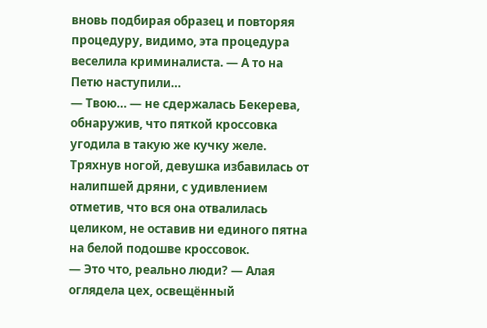вновь подбирая образец и повторяя процедуру, видимо, эта процедура веселила криминалиста. — А то на Петю наступили…
— Твою… — не сдержалась Бекерева, обнаружив, что пяткой кроссовка угодила в такую же кучку желе.
Тряхнув ногой, девушка избавилась от налипшей дряни, с удивлением отметив, что вся она отвалилась целиком, не оставив ни единого пятна на белой подошве кроссовок.
— Это что, реально люди? — Алая оглядела цех, освещённый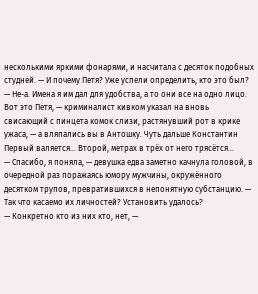несколькими яркими фонарями, и насчитала с десяток подобных студней. — И почему Петя? Уже успели определить, кто это был?
— Не-а. Имена я им дал для удобства, а то они все на одно лицо. Вот это Петя, — криминалист кивком указал на вновь свисающий с пинцета комок слизи, растянувший рот в крике ужаса, — а вляпались вы в Антошку. Чуть дальше Константин Первый валяется… Второй, метрах в трёх от него трясётся…
— Спасибо, я поняла, — девушка едва заметно качнула головой, в очередной раз поражаясь юмору мужчины, окружённого десятком трупов, превратившихся в непонятную субстанцию. — Так что касаемо их личностей? Установить удалось?
— Конкретно кто из них кто, нет, —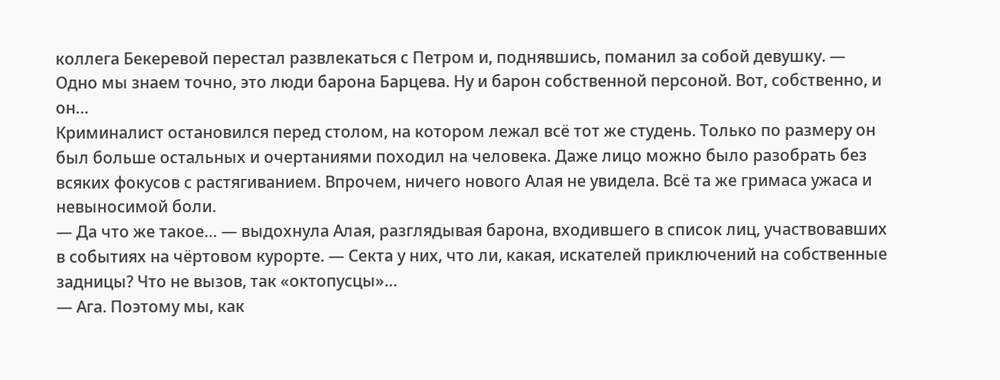коллега Бекеревой перестал развлекаться с Петром и, поднявшись, поманил за собой девушку. — Одно мы знаем точно, это люди барона Барцева. Ну и барон собственной персоной. Вот, собственно, и он…
Криминалист остановился перед столом, на котором лежал всё тот же студень. Только по размеру он был больше остальных и очертаниями походил на человека. Даже лицо можно было разобрать без всяких фокусов с растягиванием. Впрочем, ничего нового Алая не увидела. Всё та же гримаса ужаса и невыносимой боли.
— Да что же такое… — выдохнула Алая, разглядывая барона, входившего в список лиц, участвовавших в событиях на чёртовом курорте. — Секта у них, что ли, какая, искателей приключений на собственные задницы? Что не вызов, так «октопусцы»…
— Ага. Поэтому мы, как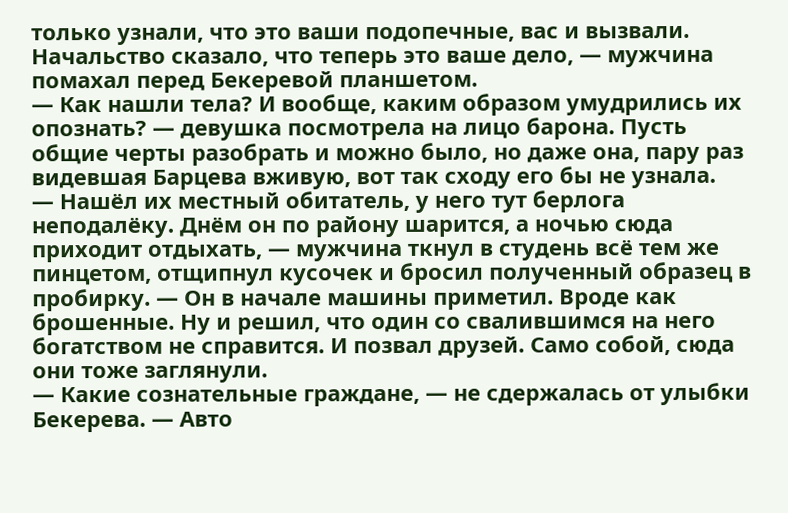только узнали, что это ваши подопечные, вас и вызвали. Начальство сказало, что теперь это ваше дело, — мужчина помахал перед Бекеревой планшетом.
— Как нашли тела? И вообще, каким образом умудрились их опознать? — девушка посмотрела на лицо барона. Пусть общие черты разобрать и можно было, но даже она, пару раз видевшая Барцева вживую, вот так сходу его бы не узнала.
— Нашёл их местный обитатель, у него тут берлога неподалёку. Днём он по району шарится, а ночью сюда приходит отдыхать, — мужчина ткнул в студень всё тем же пинцетом, отщипнул кусочек и бросил полученный образец в пробирку. — Он в начале машины приметил. Вроде как брошенные. Ну и решил, что один со свалившимся на него богатством не справится. И позвал друзей. Само собой, сюда они тоже заглянули.
— Какие сознательные граждане, — не сдержалась от улыбки Бекерева. — Авто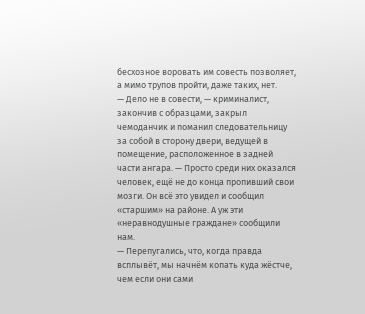бесхозное воровать им совесть позволяет, а мимо трупов пройти, даже таких, нет.
— Дело не в совести, — криминалист, закончив с образцами, закрыл чемоданчик и поманил следовательницу за собой в сторону двери, ведущей в помещение, расположенное в задней части ангара. — Просто среди них оказался человек, ещё не до конца пропивший свои мозги. Он всё это увидел и сообщил «старшим» на районе. А уж эти «неравнодушные граждане» сообщили нам.
— Перепугались, что, когда правда всплывёт, мы начнём копать куда жёстче, чем если они сами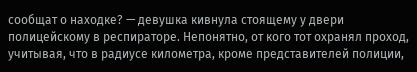сообщат о находке? — девушка кивнула стоящему у двери полицейскому в респираторе. Непонятно, от кого тот охранял проход, учитывая, что в радиусе километра, кроме представителей полиции,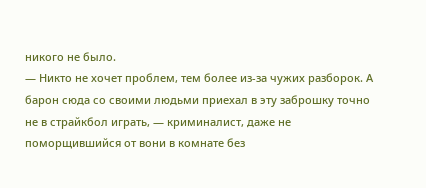никого не было.
— Никто не хочет проблем, тем более из-за чужих разборок. А барон сюда со своими людьми приехал в эту заброшку точно не в страйкбол играть, — криминалист, даже не поморщившийся от вони в комнате без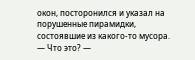окон, посторонился и указал на порушенные пирамидки, состоявшие из какого-то мусора.
— Что это? —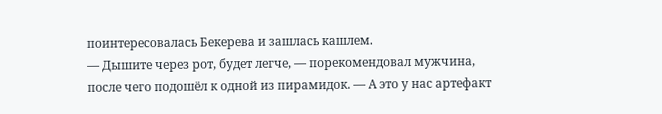поинтересовалась Бекерева и зашлась кашлем.
— Дышите через рот, будет легче, — порекомендовал мужчина, после чего подошёл к одной из пирамидок. — А это у нас артефакт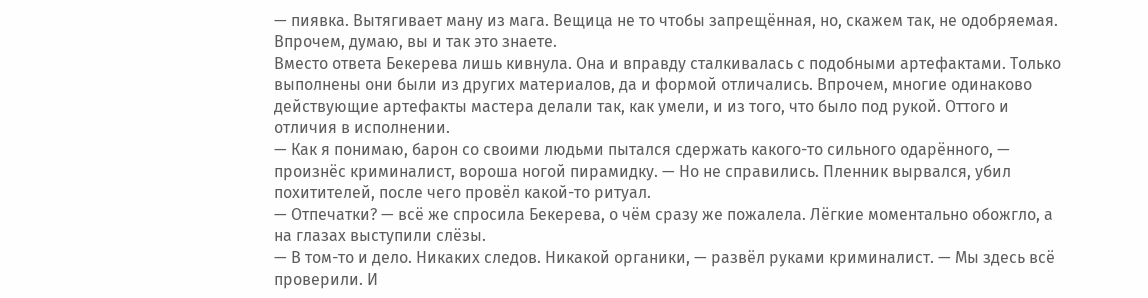— пиявка. Вытягивает ману из мага. Вещица не то чтобы запрещённая, но, скажем так, не одобряемая. Впрочем, думаю, вы и так это знаете.
Вместо ответа Бекерева лишь кивнула. Она и вправду сталкивалась с подобными артефактами. Только выполнены они были из других материалов, да и формой отличались. Впрочем, многие одинаково действующие артефакты мастера делали так, как умели, и из того, что было под рукой. Оттого и отличия в исполнении.
— Как я понимаю, барон со своими людьми пытался сдержать какого-то сильного одарённого, — произнёс криминалист, вороша ногой пирамидку. — Но не справились. Пленник вырвался, убил похитителей, после чего провёл какой-то ритуал.
— Отпечатки? — всё же спросила Бекерева, о чём сразу же пожалела. Лёгкие моментально обожгло, а на глазах выступили слёзы.
— В том-то и дело. Никаких следов. Никакой органики, — развёл руками криминалист. — Мы здесь всё проверили. И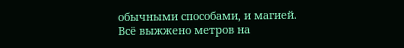обычными способами, и магией. Всё выжжено метров на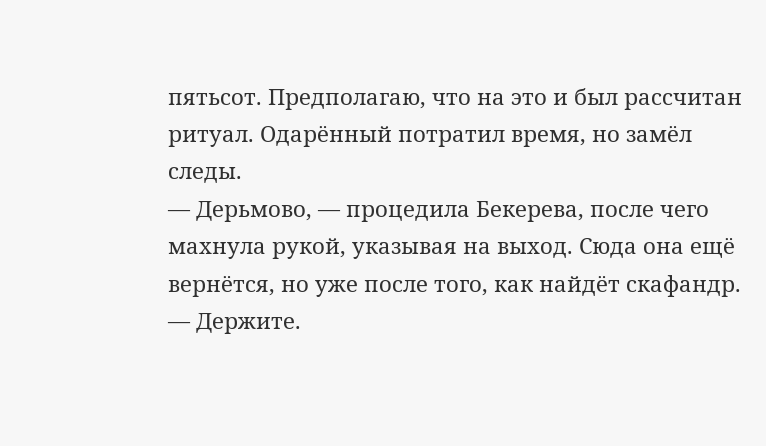пятьсот. Предполагаю, что на это и был рассчитан ритуал. Одарённый потратил время, но замёл следы.
— Дерьмово, — процедила Бекерева, после чего махнула рукой, указывая на выход. Сюда она ещё вернётся, но уже после того, как найдёт скафандр.
— Держите.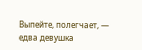Выпейте, полегчает, — едва девушка